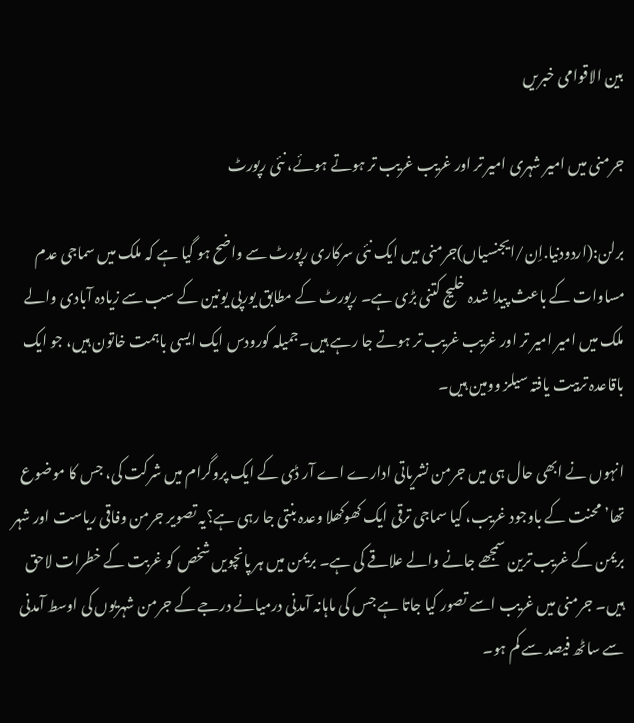بین الاقوامی خبریں

جرمنی میں امیر شہری امیر تر اور غریب غریب تر ہوتے ہوئے، نئی رپورٹ

برلن:(اردودنیا.اِن/ایجنسیاں)جرمنی میں ایک نئی سرکاری رپورٹ سے واضح ہو گیا ہے کہ ملک میں سماجی عدم مساوات کے باعث پیدا شدہ خلیج کتنی بڑی ہے۔ رپورٹ کے مطابق یورپی یونین کے سب سے زیادہ آبادی والے ملک میں امیر امیر تر اور غریب غریب تر ہوتے جا رہے ہیں۔جمیلہ کورودس ایک ایسی باہمت خاتون ہیں، جو ایک باقاعدہ تربیت یافتہ سیلز وومین ہیں۔

انہوں نے ابھی حال ہی میں جرمن نشریاتی ادارے اے آر ڈی کے ایک پروگرام میں شرکت کی، جس کا موضوع تھا’محنت کے باوجود غریب، کیا سماجی ترقی ایک کھوکھلا وعدہ بنتی جا رہی ہے؟یہ تصویر جرمن وفاقی ریاست اور شہر بریمن کے غریب ترین سمجھے جانے والے علاقے کی ہے۔ بریمن میں ہر پانچویں شخص کو غربت کے خطرات لاحق ہیں۔ جرمنی میں غریب اسے تصور کیا جاتا ہے جس کی ماہانہ آمدنی درمیانے درجے کے جرمن شہریوں کی اوسط آمدنی سے ساٹھ فیصد سے کم ہو۔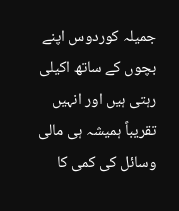جمیلہ کوردوس اپنے بچوں کے ساتھ اکیلی رہتی ہیں اور انہیں تقریباً ہمیشہ ہی مالی وسائل کی کمی کا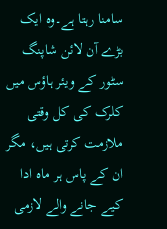سامنا رہتا ہے۔وہ ایک بڑے آن لائن شاپنگ سٹور کے ویئر ہاؤس میں کلرک کی کل وقتی ملازمت کرتی ہیں، مگر ان کے پاس ہر ماہ ادا کیے جانے والے لازمی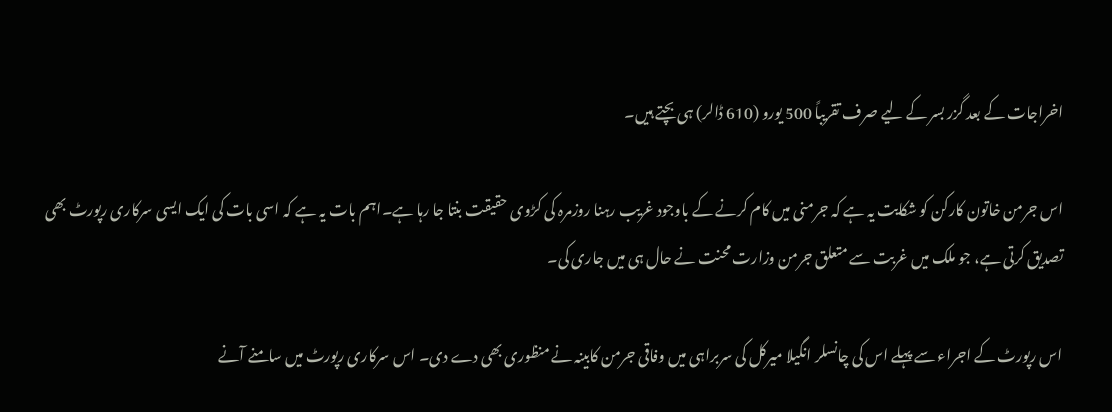اخراجات کے بعد گزر بسر کے لیے صرف تقریباً 500 یورو (610 ڈالر) ہی بچتے ہیں۔

اس جرمن خاتون کارکن کو شکایت یہ ہے کہ جرمنی میں کام کرنے کے باوجود غریب رہنا روزمرہ کی کڑوی حقیقت بنتا جا رہا ہے۔اہم بات یہ ہے کہ اسی بات کی ایک ایسی سرکاری رپورٹ بھی تصدیق کرتی ہے، جو ملک میں غربت سے متعلق جرمن وزارت محنت نے حال ہی میں جاری کی۔

اس رپورٹ کے اجراء سے پہلے اس کی چانسلر انگیلا میرکل کی سربراہی میں وفاقی جرمن کابینہ نے منظوری بھی دے دی۔ اس سرکاری رپورٹ میں سامنے آنے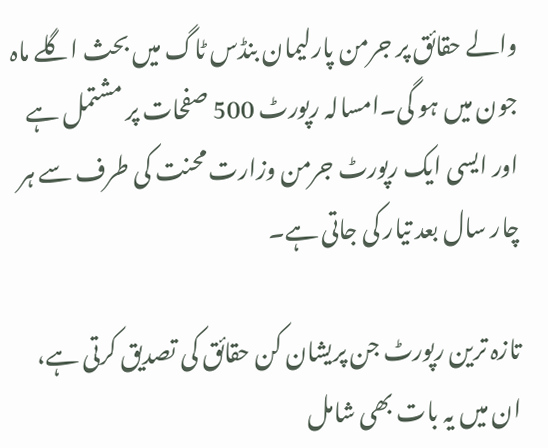والے حقائق پر جرمن پارلیمان بنڈس ٹاگ میں بحث اگلے ماہ جون میں ہو گی۔امسالہ رپورٹ 500 صفحات پر مشتمل ہے اور ایسی ایک رپورٹ جرمن وزارت محنت کی طرف سے ہر چار سال بعد تیار کی جاتی ہے۔

تازہ ترین رپورٹ جن پریشان کن حقائق کی تصدیق کرتی ہے، ان میں یہ بات بھی شامل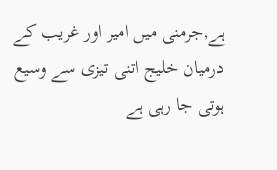ہے,جرمنی میں امیر اور غریب کے درمیان خلیج اتنی تیزی سے وسیع ہوتی جا رہی ہے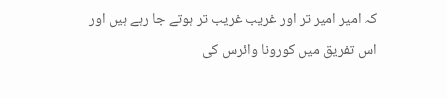کہ امیر امیر تر اور غریب غریب تر ہوتے جا رہے ہیں اور اس تفریق میں کورونا وائرس کی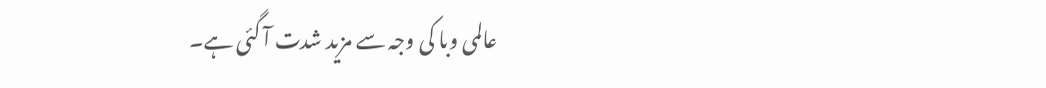عالمی وبا کی وجہ سے مزید شدت آ گئی ہے۔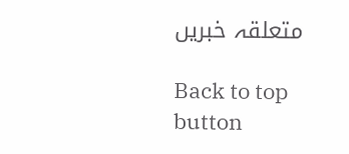متعلقہ خبریں

Back to top button